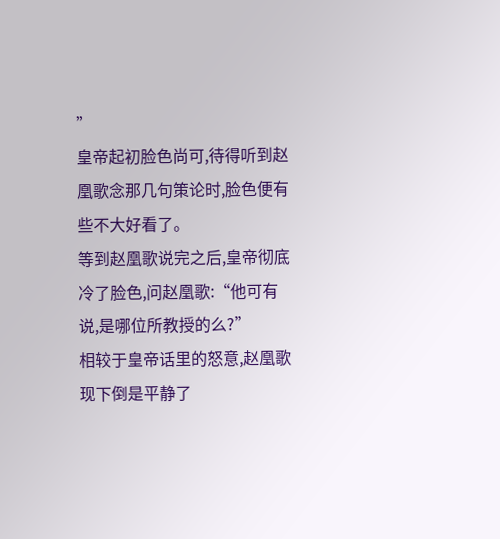”
皇帝起初脸色尚可,待得听到赵凰歌念那几句策论时,脸色便有些不大好看了。
等到赵凰歌说完之后,皇帝彻底冷了脸色,问赵凰歌:“他可有说,是哪位所教授的么?”
相较于皇帝话里的怒意,赵凰歌现下倒是平静了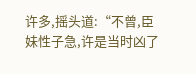许多,摇头道:“不曾,臣妹性子急,许是当时凶了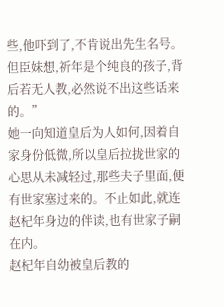些,他吓到了,不肯说出先生名号。但臣妹想,祈年是个纯良的孩子,背后若无人教,必然说不出这些话来的。”
她一向知道皇后为人如何,因着自家身份低微,所以皇后拉拢世家的心思从未减轻过,那些夫子里面,便有世家塞过来的。不止如此,就连赵杞年身边的伴读,也有世家子嗣在内。
赵杞年自幼被皇后教的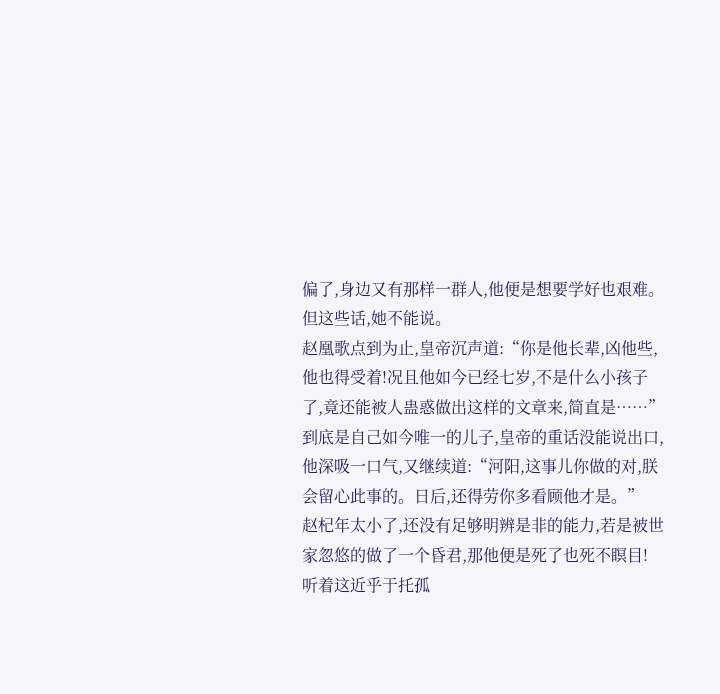偏了,身边又有那样一群人,他便是想要学好也艰难。
但这些话,她不能说。
赵凰歌点到为止,皇帝沉声道:“你是他长辈,凶他些,他也得受着!况且他如今已经七岁,不是什么小孩子了,竟还能被人蛊惑做出这样的文章来,简直是……”
到底是自己如今唯一的儿子,皇帝的重话没能说出口,他深吸一口气,又继续道:“河阳,这事儿你做的对,朕会留心此事的。日后,还得劳你多看顾他才是。”
赵杞年太小了,还没有足够明辨是非的能力,若是被世家忽悠的做了一个昏君,那他便是死了也死不瞑目!
听着这近乎于托孤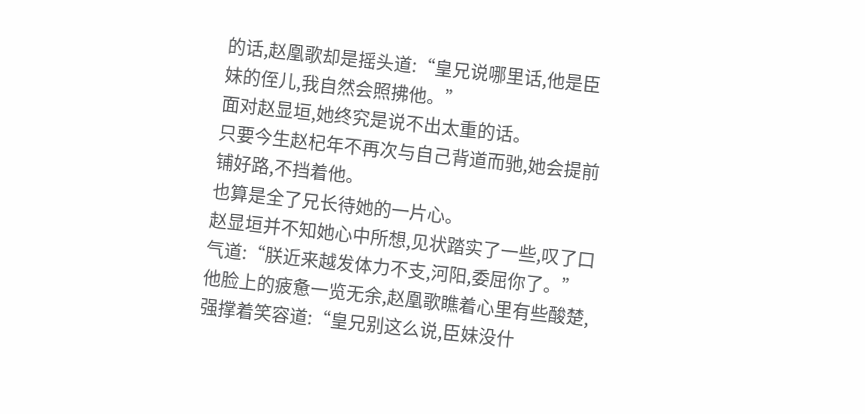的话,赵凰歌却是摇头道:“皇兄说哪里话,他是臣妹的侄儿,我自然会照拂他。”
面对赵显垣,她终究是说不出太重的话。
只要今生赵杞年不再次与自己背道而驰,她会提前铺好路,不挡着他。
也算是全了兄长待她的一片心。
赵显垣并不知她心中所想,见状踏实了一些,叹了口气道:“朕近来越发体力不支,河阳,委屈你了。”
他脸上的疲惫一览无余,赵凰歌瞧着心里有些酸楚,强撑着笑容道:“皇兄别这么说,臣妹没什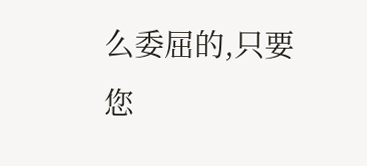么委屈的,只要您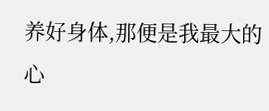养好身体,那便是我最大的心